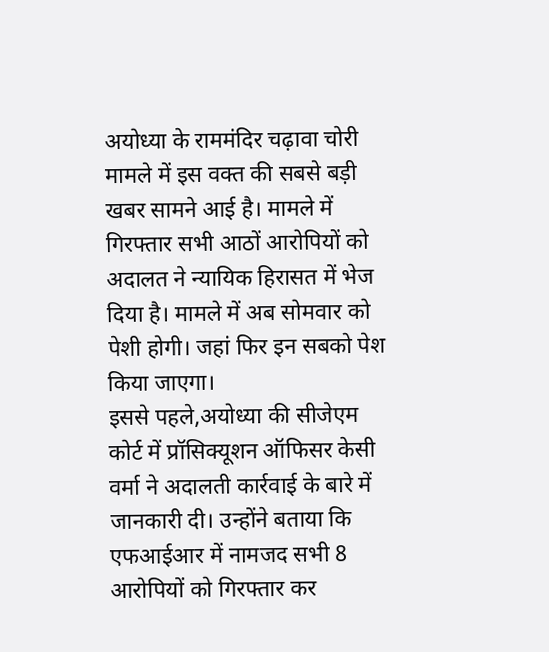अयोध्या के राममंदिर चढ़ावा चोरी मामले में इस वक्त की सबसे बड़ी खबर सामने आई है। मामले में गिरफ्तार सभी आठों आरोपियों को अदालत ने न्यायिक हिरासत में भेज दिया है। मामले में अब सोमवार को पेशी होगी। जहां फिर इन सबको पेश किया जाएगा।
इससे पहले,अयोध्या की सीजेएम कोर्ट में प्रॉसिक्यूशन ऑफिसर केसी वर्मा ने अदालती कार्रवाई के बारे में जानकारी दी। उन्होंने बताया कि एफआईआर में नामजद सभी 8 आरोपियों को गिरफ्तार कर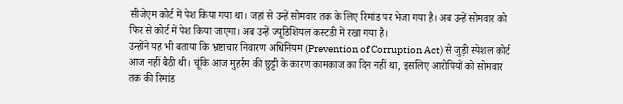सीजेएम कोर्ट में पेश किया गया था। जहां से उन्हें सोमवार तक के लिए रिमांड पर भेजा गया है। अब उन्हें सोमवार को फिर से कोर्ट में पेश किया जाएगा। अब उन्हें ज्यूडिशियल कस्टडी में रखा गया है।
उन्होंने यह भी बताया कि भ्रष्टाचार निवारण अधिनियम (Prevention of Corruption Act) से जुड़ी स्पेशल कोर्ट आज नहीं बैठी थी। चूंकि आज मुहर्रम की छुट्टी के कारण कामकाज का दिन नहीं था, इसलिए आरोपियों को सोमवार तक की रिमांड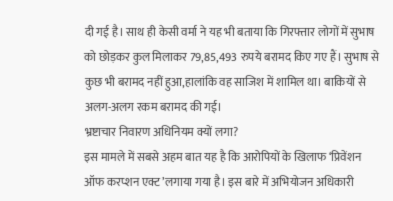दी गई है। साथ ही केसी वर्मा ने यह भी बताया कि गिरफ्तार लोगों में सुभाष को छोड़कर कुल मिलाकर 79,85,493 रुपये बरामद किए गए हैं। सुभाष से कुछ भी बरामद नहीं हुआ,हालांकि वह साजिश में शामिल था। बाकियों से अलग-अलग रकम बरामद की गई।
भ्रष्टाचार निवारण अधिनियम क्यों लगा?
इस मामले में सबसे अहम बात यह है कि आरोपियों के खिलाफ ‘प्रिवेंशन ऑफ करप्शन एक्ट’लगाया गया है। इस बारे में अभियोजन अधिकारी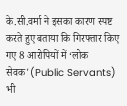के.सी.वर्मा ने इसका कारण स्पष्ट करते हुए बताया कि गिरफ्तार किए गए 8 आरोपियों में ‘लोक सेवक'(Public Servants) भी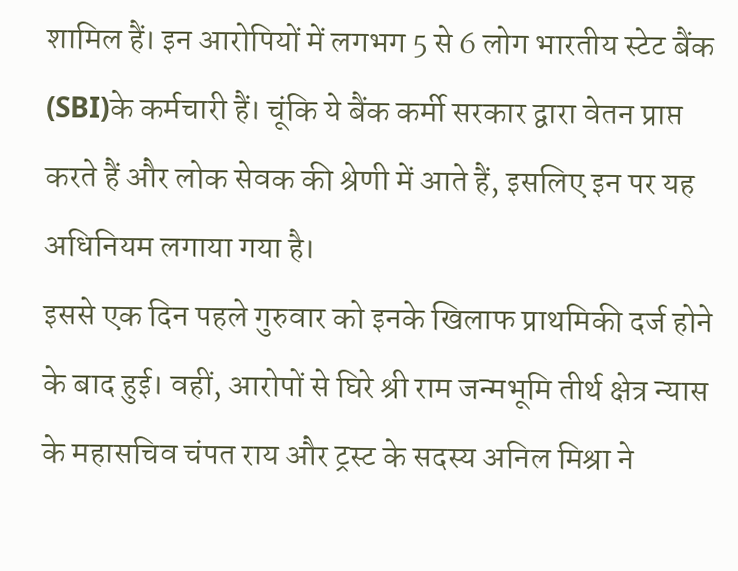शामिल हैं। इन आरोपियों में लगभग 5 से 6 लोग भारतीय स्टेट बैंक (SBI)के कर्मचारी हैं। चूंकि ये बैंक कर्मी सरकार द्वारा वेतन प्राप्त करते हैं और लोक सेवक की श्रेणी में आते हैं, इसलिए इन पर यह अधिनियम लगाया गया है।
इससे एक दिन पहले गुरुवार को इनके खिलाफ प्राथमिकी दर्ज होने के बाद हुई। वहीं, आरोपों से घिरे श्री राम जन्मभूमि तीर्थ क्षेत्र न्यास के महासचिव चंपत राय और ट्रस्ट के सदस्य अनिल मिश्रा ने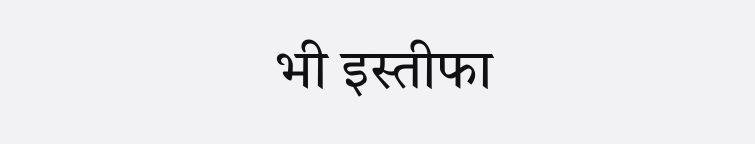भी इस्तीफा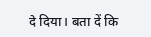दे दिया। बता दें कि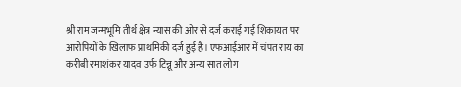श्री राम जन्मभूमि तीर्थ क्षेत्र न्यास की ओर से दर्ज कराई गई शिकायत पर आरोपियों के खिलाफ प्राथमिकी दर्ज हुई है। एफआईआर में चंपत राय का करीबी रमाशंकर यादव उर्फ टिन्नू और अन्य सात लोग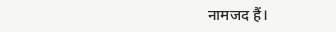नामजद हैं।